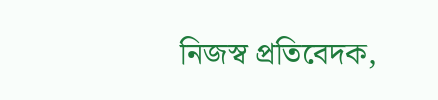নিজস্ব প্রতিবেদক,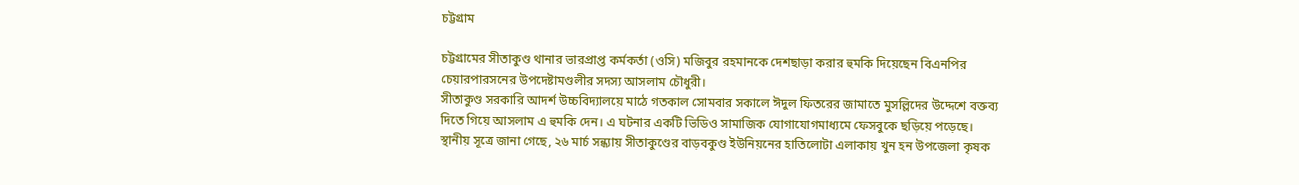চট্টগ্রাম

চট্টগ্রামের সীতাকুণ্ড থানার ভারপ্রাপ্ত কর্মকর্তা (ওসি) মজিবুর রহমানকে দেশছাড়া করার হুমকি দিয়েছেন বিএনপির চেয়ারপারসনের উপদেষ্টামণ্ডলীর সদস্য আসলাম চৌধুরী।
সীতাকুণ্ড সরকারি আদর্শ উচ্চবিদ্যালয়ে মাঠে গতকাল সোমবার সকালে ঈদুল ফিতরের জামাতে মুসল্লিদের উদ্দেশে বক্তব্য দিতে গিয়ে আসলাম এ হুমকি দেন। এ ঘটনার একটি ভিডিও সামাজিক যোগাযোগমাধ্যমে ফেসবুকে ছড়িয়ে পড়েছে।
স্থানীয় সূত্রে জানা গেছে, ২৬ মার্চ সন্ধ্যায় সীতাকুণ্ডের বাড়বকুণ্ড ইউনিয়নের হাতিলোটা এলাকায় খুন হন উপজেলা কৃষক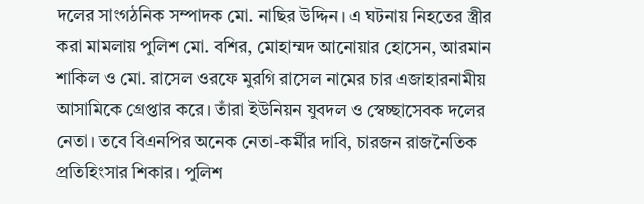দলের সাংগঠনিক সম্পাদক মো. নাছির উদ্দিন। এ ঘটনায় নিহতের স্ত্রীর করা মামলায় পুলিশ মো. বশির, মোহাম্মদ আনোয়ার হোসেন, আরমান শাকিল ও মো. রাসেল ওরফে মুরগি রাসেল নামের চার এজাহারনামীয় আসামিকে গ্রেপ্তার করে। তাঁরা ইউনিয়ন যুবদল ও স্বেচ্ছাসেবক দলের নেতা। তবে বিএনপির অনেক নেতা-কর্মীর দাবি, চারজন রাজনৈতিক প্রতিহিংসার শিকার। পুলিশ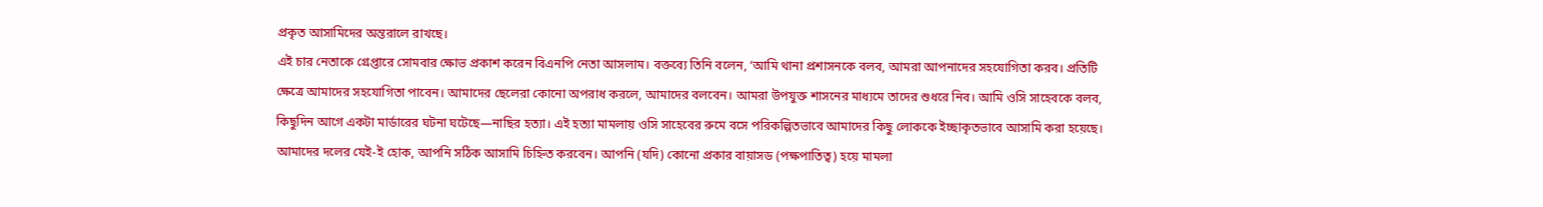প্রকৃত আসামিদের অন্তরালে রাখছে।
এই চার নেতাকে গ্রেপ্তারে সোমবার ক্ষোভ প্রকাশ করেন বিএনপি নেতা আসলাম। বক্তব্যে তিনি বলেন, ‘আমি থানা প্রশাসনকে বলব, আমরা আপনাদের সহযোগিতা করব। প্রতিটি ক্ষেত্রে আমাদের সহযোগিতা পাবেন। আমাদের ছেলেরা কোনো অপরাধ করলে, আমাদের বলবেন। আমরা উপযুক্ত শাসনের মাধ্যমে তাদের শুধরে নিব। আমি ওসি সাহেবকে বলব, কিছুদিন আগে একটা মার্ডারের ঘটনা ঘটেছে—নাছির হত্যা। এই হত্যা মামলায় ওসি সাহেবের রুমে বসে পরিকল্পিতভাবে আমাদের কিছু লোককে ইচ্ছাকৃতভাবে আসামি করা হয়েছে। আমাদের দলের যেই-ই হোক, আপনি সঠিক আসামি চিহ্নিত করবেন। আপনি (যদি) কোনো প্রকার বায়াসড (পক্ষপাতিত্ব) হয়ে মামলা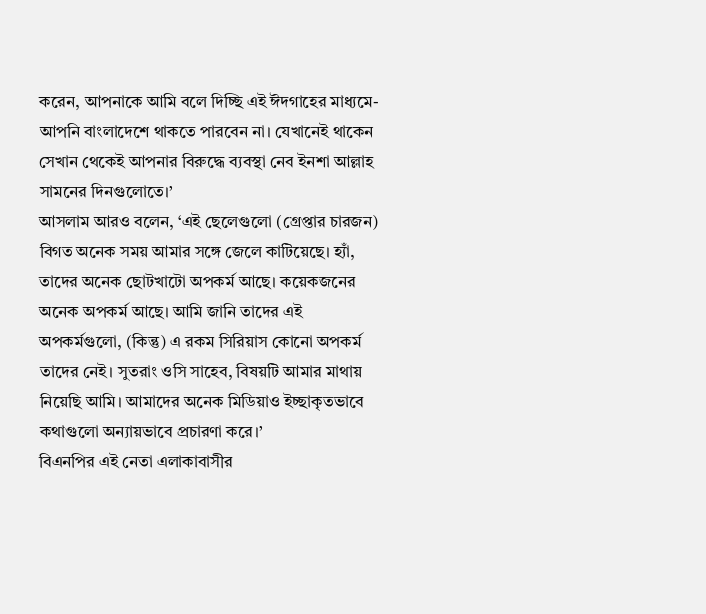করেন, আপনাকে আমি বলে দিচ্ছি এই ঈদগাহের মাধ্যমে-আপনি বাংলাদেশে থাকতে পারবেন না। যেখানেই থাকেন সেখান থেকেই আপনার বিরুদ্ধে ব্যবস্থা নেব ইনশা আল্লাহ সামনের দিনগুলোতে।’
আসলাম আরও বলেন, ‘এই ছেলেগুলো (গ্রেপ্তার চারজন) বিগত অনেক সময় আমার সঙ্গে জেলে কাটিয়েছে। হ্যাঁ, তাদের অনেক ছোটখাটো অপকর্ম আছে। কয়েকজনের অনেক অপকর্ম আছে। আমি জানি তাদের এই অপকর্মগুলো, (কিন্তু) এ রকম সিরিয়াস কোনো অপকর্ম তাদের নেই। সুতরাং ওসি সাহেব, বিষয়টি আমার মাথায় নিয়েছি আমি। আমাদের অনেক মিডিয়াও ইচ্ছাকৃতভাবে কথাগুলো অন্যায়ভাবে প্রচারণা করে।’
বিএনপির এই নেতা এলাকাবাসীর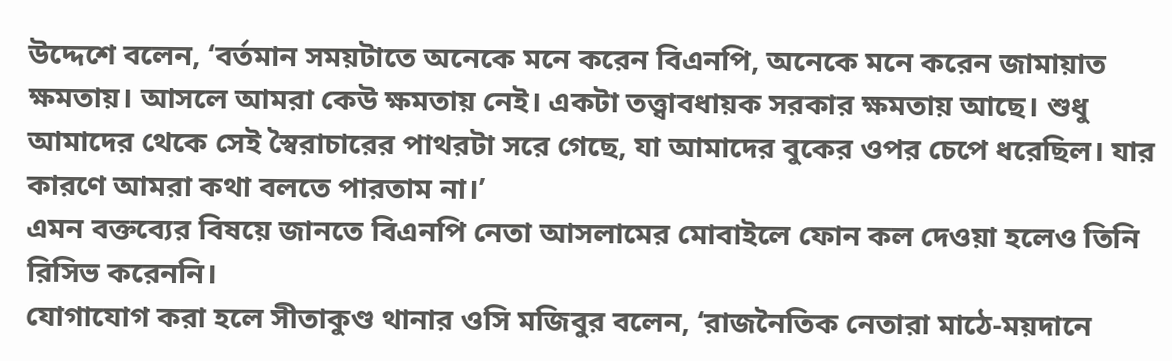উদ্দেশে বলেন, ‘বর্তমান সময়টাতে অনেকে মনে করেন বিএনপি, অনেকে মনে করেন জামায়াত ক্ষমতায়। আসলে আমরা কেউ ক্ষমতায় নেই। একটা তত্ত্বাবধায়ক সরকার ক্ষমতায় আছে। শুধু আমাদের থেকে সেই স্বৈরাচারের পাথরটা সরে গেছে, যা আমাদের বুকের ওপর চেপে ধরেছিল। যার কারণে আমরা কথা বলতে পারতাম না।’
এমন বক্তব্যের বিষয়ে জানতে বিএনপি নেতা আসলামের মোবাইলে ফোন কল দেওয়া হলেও তিনি রিসিভ করেননি।
যোগাযোগ করা হলে সীতাকুণ্ড থানার ওসি মজিবুর বলেন, ‘রাজনৈতিক নেতারা মাঠে-ময়দানে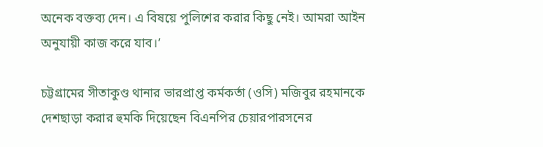অনেক বক্তব্য দেন। এ বিষয়ে পুলিশের করার কিছু নেই। আমরা আইন অনুযায়ী কাজ করে যাব।’

চট্টগ্রামের সীতাকুণ্ড থানার ভারপ্রাপ্ত কর্মকর্তা (ওসি) মজিবুর রহমানকে দেশছাড়া করার হুমকি দিয়েছেন বিএনপির চেয়ারপারসনের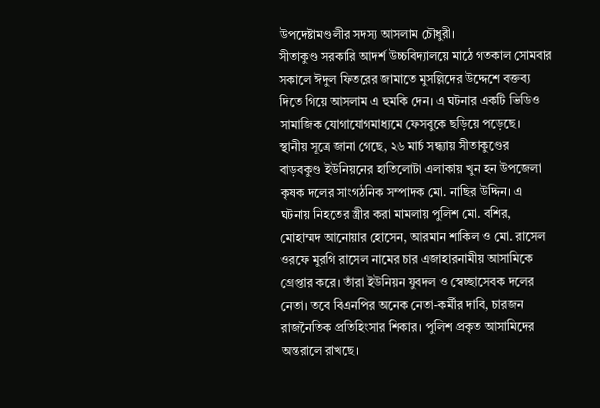উপদেষ্টামণ্ডলীর সদস্য আসলাম চৌধুরী।
সীতাকুণ্ড সরকারি আদর্শ উচ্চবিদ্যালয়ে মাঠে গতকাল সোমবার সকালে ঈদুল ফিতরের জামাতে মুসল্লিদের উদ্দেশে বক্তব্য দিতে গিয়ে আসলাম এ হুমকি দেন। এ ঘটনার একটি ভিডিও সামাজিক যোগাযোগমাধ্যমে ফেসবুকে ছড়িয়ে পড়েছে।
স্থানীয় সূত্রে জানা গেছে, ২৬ মার্চ সন্ধ্যায় সীতাকুণ্ডের বাড়বকুণ্ড ইউনিয়নের হাতিলোটা এলাকায় খুন হন উপজেলা কৃষক দলের সাংগঠনিক সম্পাদক মো. নাছির উদ্দিন। এ ঘটনায় নিহতের স্ত্রীর করা মামলায় পুলিশ মো. বশির, মোহাম্মদ আনোয়ার হোসেন, আরমান শাকিল ও মো. রাসেল ওরফে মুরগি রাসেল নামের চার এজাহারনামীয় আসামিকে গ্রেপ্তার করে। তাঁরা ইউনিয়ন যুবদল ও স্বেচ্ছাসেবক দলের নেতা। তবে বিএনপির অনেক নেতা-কর্মীর দাবি, চারজন রাজনৈতিক প্রতিহিংসার শিকার। পুলিশ প্রকৃত আসামিদের অন্তরালে রাখছে।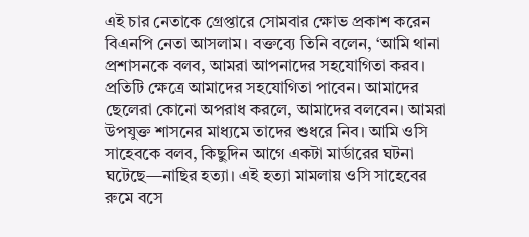এই চার নেতাকে গ্রেপ্তারে সোমবার ক্ষোভ প্রকাশ করেন বিএনপি নেতা আসলাম। বক্তব্যে তিনি বলেন, ‘আমি থানা প্রশাসনকে বলব, আমরা আপনাদের সহযোগিতা করব। প্রতিটি ক্ষেত্রে আমাদের সহযোগিতা পাবেন। আমাদের ছেলেরা কোনো অপরাধ করলে, আমাদের বলবেন। আমরা উপযুক্ত শাসনের মাধ্যমে তাদের শুধরে নিব। আমি ওসি সাহেবকে বলব, কিছুদিন আগে একটা মার্ডারের ঘটনা ঘটেছে—নাছির হত্যা। এই হত্যা মামলায় ওসি সাহেবের রুমে বসে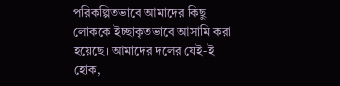পরিকল্পিতভাবে আমাদের কিছু লোককে ইচ্ছাকৃতভাবে আসামি করা হয়েছে। আমাদের দলের যেই-ই হোক,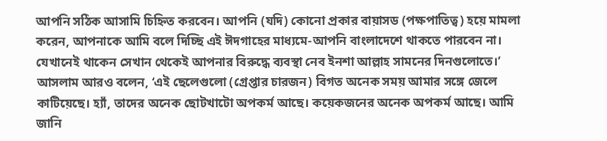আপনি সঠিক আসামি চিহ্নিত করবেন। আপনি (যদি) কোনো প্রকার বায়াসড (পক্ষপাতিত্ব) হয়ে মামলা করেন, আপনাকে আমি বলে দিচ্ছি এই ঈদগাহের মাধ্যমে-আপনি বাংলাদেশে থাকতে পারবেন না। যেখানেই থাকেন সেখান থেকেই আপনার বিরুদ্ধে ব্যবস্থা নেব ইনশা আল্লাহ সামনের দিনগুলোতে।’
আসলাম আরও বলেন, ‘এই ছেলেগুলো (গ্রেপ্তার চারজন) বিগত অনেক সময় আমার সঙ্গে জেলে কাটিয়েছে। হ্যাঁ, তাদের অনেক ছোটখাটো অপকর্ম আছে। কয়েকজনের অনেক অপকর্ম আছে। আমি জানি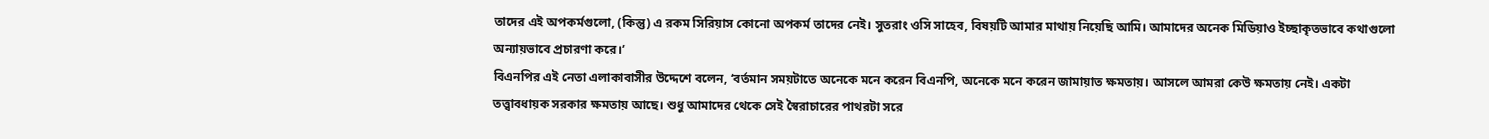তাদের এই অপকর্মগুলো, (কিন্তু) এ রকম সিরিয়াস কোনো অপকর্ম তাদের নেই। সুতরাং ওসি সাহেব, বিষয়টি আমার মাথায় নিয়েছি আমি। আমাদের অনেক মিডিয়াও ইচ্ছাকৃতভাবে কথাগুলো অন্যায়ভাবে প্রচারণা করে।’
বিএনপির এই নেতা এলাকাবাসীর উদ্দেশে বলেন, ‘বর্তমান সময়টাতে অনেকে মনে করেন বিএনপি, অনেকে মনে করেন জামায়াত ক্ষমতায়। আসলে আমরা কেউ ক্ষমতায় নেই। একটা তত্ত্বাবধায়ক সরকার ক্ষমতায় আছে। শুধু আমাদের থেকে সেই স্বৈরাচারের পাথরটা সরে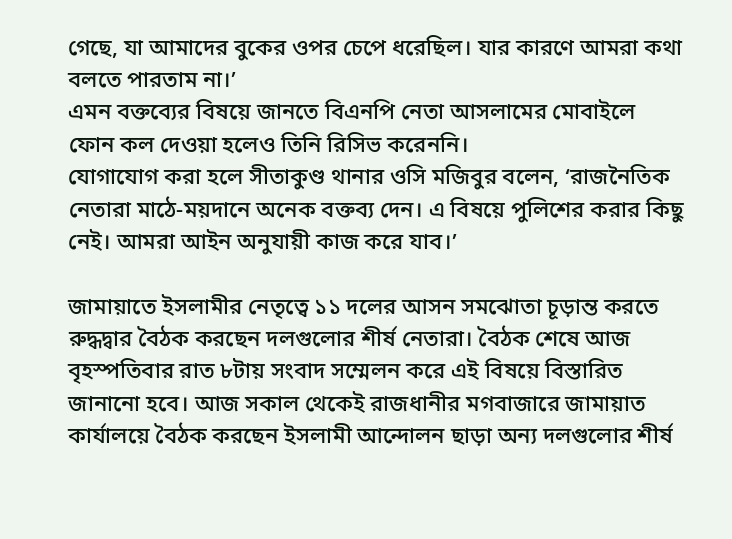গেছে, যা আমাদের বুকের ওপর চেপে ধরেছিল। যার কারণে আমরা কথা বলতে পারতাম না।’
এমন বক্তব্যের বিষয়ে জানতে বিএনপি নেতা আসলামের মোবাইলে ফোন কল দেওয়া হলেও তিনি রিসিভ করেননি।
যোগাযোগ করা হলে সীতাকুণ্ড থানার ওসি মজিবুর বলেন, ‘রাজনৈতিক নেতারা মাঠে-ময়দানে অনেক বক্তব্য দেন। এ বিষয়ে পুলিশের করার কিছু নেই। আমরা আইন অনুযায়ী কাজ করে যাব।’

জামায়াতে ইসলামীর নেতৃত্বে ১১ দলের আসন সমঝোতা চূড়ান্ত করতে রুদ্ধদ্বার বৈঠক করছেন দলগুলোর শীর্ষ নেতারা। বৈঠক শেষে আজ বৃহস্পতিবার রাত ৮টায় সংবাদ সম্মেলন করে এই বিষয়ে বিস্তারিত জানানো হবে। আজ সকাল থেকেই রাজধানীর মগবাজারে জামায়াত কার্যালয়ে বৈঠক করছেন ইসলামী আন্দোলন ছাড়া অন্য দলগুলোর শীর্ষ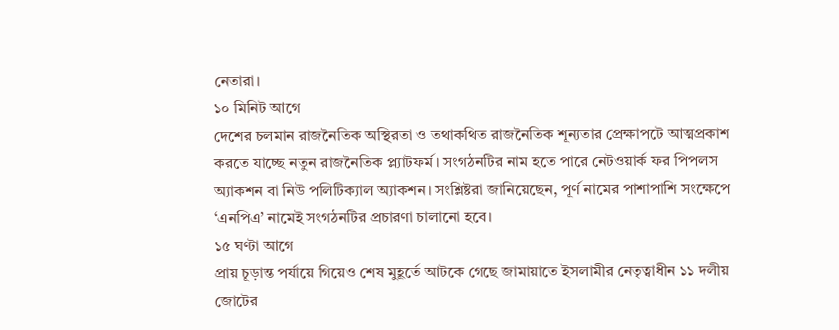নেতারা।
১০ মিনিট আগে
দেশের চলমান রাজনৈতিক অস্থিরতা ও তথাকথিত রাজনৈতিক শূন্যতার প্রেক্ষাপটে আত্মপ্রকাশ করতে যাচ্ছে নতুন রাজনৈতিক প্ল্যাটফর্ম। সংগঠনটির নাম হতে পারে নেটওয়ার্ক ফর পিপলস অ্যাকশন বা নিউ পলিটিক্যাল অ্যাকশন। সংশ্লিষ্টরা জানিয়েছেন, পূর্ণ নামের পাশাপাশি সংক্ষেপে ‘এনপিএ’ নামেই সংগঠনটির প্রচারণা চালানো হবে।
১৫ ঘণ্টা আগে
প্রায় চূড়ান্ত পর্যায়ে গিয়েও শেষ মুহূর্তে আটকে গেছে জামায়াতে ইসলামীর নেতৃত্বাধীন ১১ দলীয় জোটের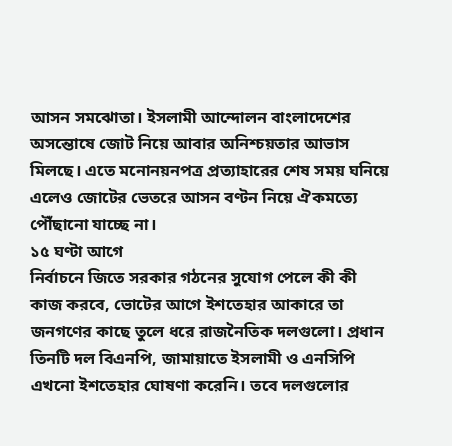আসন সমঝোতা। ইসলামী আন্দোলন বাংলাদেশের অসন্তোষে জোট নিয়ে আবার অনিশ্চয়তার আভাস মিলছে। এতে মনোনয়নপত্র প্রত্যাহারের শেষ সময় ঘনিয়ে এলেও জোটের ভেতরে আসন বণ্টন নিয়ে ঐকমত্যে পৌঁছানো যাচ্ছে না।
১৫ ঘণ্টা আগে
নির্বাচনে জিতে সরকার গঠনের সুযোগ পেলে কী কী কাজ করবে, ভোটের আগে ইশতেহার আকারে তা জনগণের কাছে তুলে ধরে রাজনৈতিক দলগুলো। প্রধান তিনটি দল বিএনপি, জামায়াতে ইসলামী ও এনসিপি এখনো ইশতেহার ঘোষণা করেনি। তবে দলগুলোর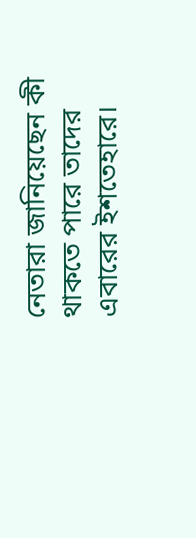নেতারা জানিয়েছেন কী থাকতে পারে তাদের এবারের ইশতেহারে।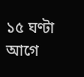১৫ ঘণ্টা আগে